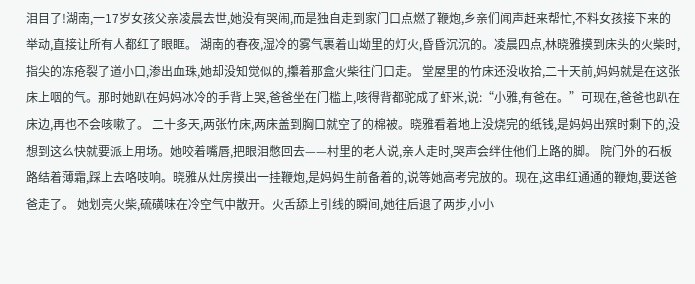泪目了!湖南,一17岁女孩父亲凌晨去世,她没有哭闹,而是独自走到家门口点燃了鞭炮,乡亲们闻声赶来帮忙,不料女孩接下来的举动,直接让所有人都红了眼眶。 湖南的春夜,湿冷的雾气裹着山坳里的灯火,昏昏沉沉的。凌晨四点,林晓雅摸到床头的火柴时,指尖的冻疮裂了道小口,渗出血珠,她却没知觉似的,攥着那盒火柴往门口走。 堂屋里的竹床还没收拾,二十天前,妈妈就是在这张床上咽的气。那时她趴在妈妈冰冷的手背上哭,爸爸坐在门槛上,咳得背都驼成了虾米,说:“小雅,有爸在。”可现在,爸爸也趴在床边,再也不会咳嗽了。 二十多天,两张竹床,两床盖到胸口就空了的棉被。晓雅看着地上没烧完的纸钱,是妈妈出殡时剩下的,没想到这么快就要派上用场。她咬着嘴唇,把眼泪憋回去——村里的老人说,亲人走时,哭声会绊住他们上路的脚。 院门外的石板路结着薄霜,踩上去咯吱响。晓雅从灶房摸出一挂鞭炮,是妈妈生前备着的,说等她高考完放的。现在,这串红通通的鞭炮,要送爸爸走了。 她划亮火柴,硫磺味在冷空气中散开。火舌舔上引线的瞬间,她往后退了两步,小小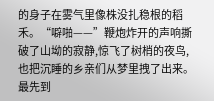的身子在雾气里像株没扎稳根的稻禾。“噼啪——”鞭炮炸开的声响撕破了山坳的寂静,惊飞了树梢的夜鸟,也把沉睡的乡亲们从梦里拽了出来。 最先到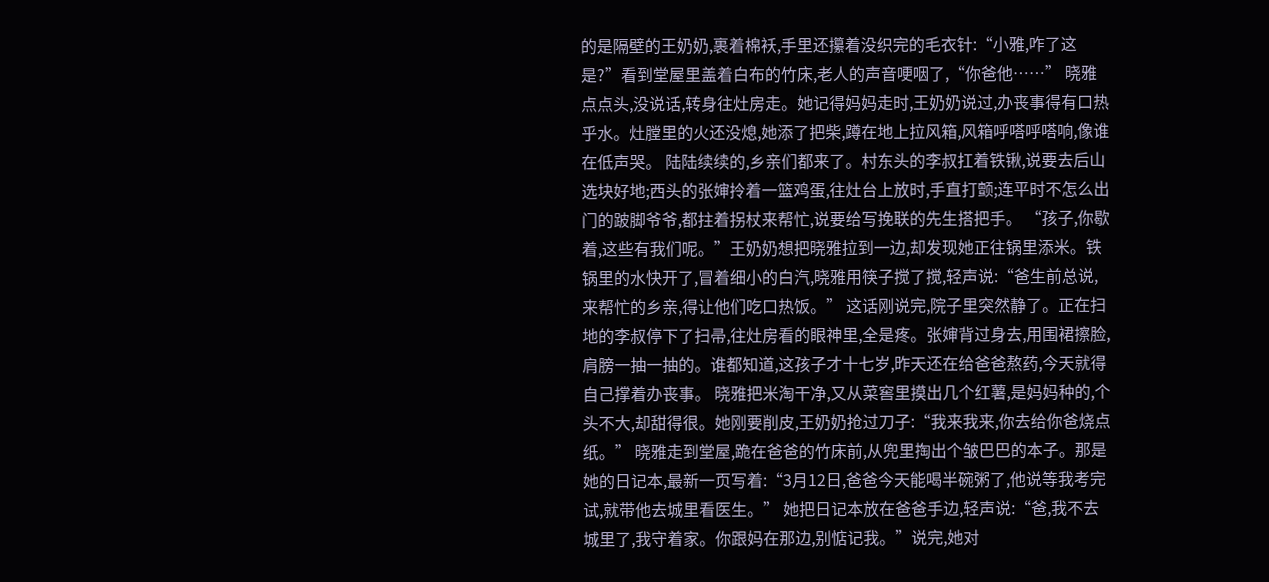的是隔壁的王奶奶,裹着棉袄,手里还攥着没织完的毛衣针:“小雅,咋了这是?”看到堂屋里盖着白布的竹床,老人的声音哽咽了,“你爸他……” 晓雅点点头,没说话,转身往灶房走。她记得妈妈走时,王奶奶说过,办丧事得有口热乎水。灶膛里的火还没熄,她添了把柴,蹲在地上拉风箱,风箱呼嗒呼嗒响,像谁在低声哭。 陆陆续续的,乡亲们都来了。村东头的李叔扛着铁锹,说要去后山选块好地;西头的张婶拎着一篮鸡蛋,往灶台上放时,手直打颤;连平时不怎么出门的跛脚爷爷,都拄着拐杖来帮忙,说要给写挽联的先生搭把手。 “孩子,你歇着,这些有我们呢。”王奶奶想把晓雅拉到一边,却发现她正往锅里添米。铁锅里的水快开了,冒着细小的白汽,晓雅用筷子搅了搅,轻声说:“爸生前总说,来帮忙的乡亲,得让他们吃口热饭。” 这话刚说完,院子里突然静了。正在扫地的李叔停下了扫帚,往灶房看的眼神里,全是疼。张婶背过身去,用围裙擦脸,肩膀一抽一抽的。谁都知道,这孩子才十七岁,昨天还在给爸爸熬药,今天就得自己撑着办丧事。 晓雅把米淘干净,又从菜窖里摸出几个红薯,是妈妈种的,个头不大,却甜得很。她刚要削皮,王奶奶抢过刀子:“我来我来,你去给你爸烧点纸。” 晓雅走到堂屋,跪在爸爸的竹床前,从兜里掏出个皱巴巴的本子。那是她的日记本,最新一页写着:“3月12日,爸爸今天能喝半碗粥了,他说等我考完试,就带他去城里看医生。” 她把日记本放在爸爸手边,轻声说:“爸,我不去城里了,我守着家。你跟妈在那边,别惦记我。”说完,她对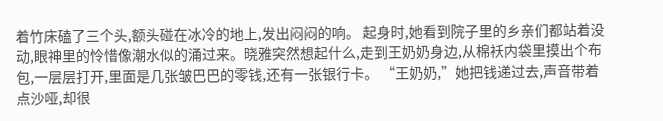着竹床磕了三个头,额头碰在冰冷的地上,发出闷闷的响。 起身时,她看到院子里的乡亲们都站着没动,眼神里的怜惜像潮水似的涌过来。晓雅突然想起什么,走到王奶奶身边,从棉袄内袋里摸出个布包,一层层打开,里面是几张皱巴巴的零钱,还有一张银行卡。 “王奶奶,”她把钱递过去,声音带着点沙哑,却很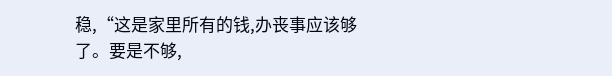稳,“这是家里所有的钱,办丧事应该够了。要是不够,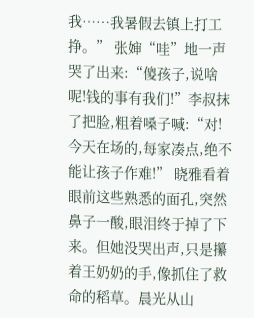我……我暑假去镇上打工挣。” 张婶“哇”地一声哭了出来:“傻孩子,说啥呢!钱的事有我们!”李叔抹了把脸,粗着嗓子喊:“对!今天在场的,每家凑点,绝不能让孩子作难!” 晓雅看着眼前这些熟悉的面孔,突然鼻子一酸,眼泪终于掉了下来。但她没哭出声,只是攥着王奶奶的手,像抓住了救命的稻草。晨光从山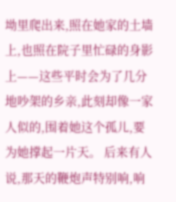坳里爬出来,照在她家的土墙上,也照在院子里忙碌的身影上——这些平时会为了几分地吵架的乡亲,此刻却像一家人似的,围着她这个孤儿,要为她撑起一片天。 后来有人说,那天的鞭炮声特别响,响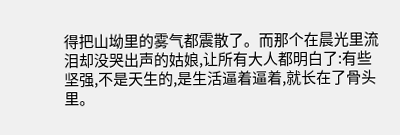得把山坳里的雾气都震散了。而那个在晨光里流泪却没哭出声的姑娘,让所有大人都明白了:有些坚强,不是天生的,是生活逼着逼着,就长在了骨头里。